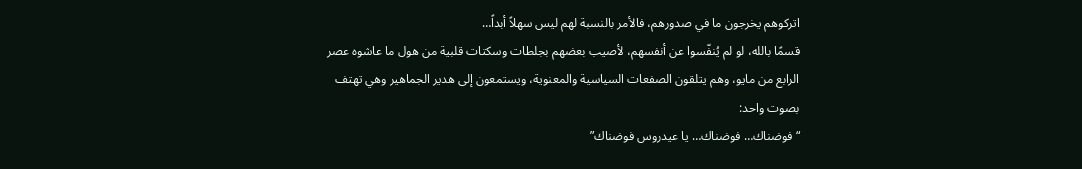اتركوهم يخرجون ما في صدورهم، فالأمر بالنسبة لهم ليس سهلاً أبداً…
قسمًا بالله، لو لم يُنفّسوا عن أنفسهم، لأصيب بعضهم بجلطات وسكتات قلبية من هول ما عاشوه عصر الرابع من مايو، وهم يتلقون الصفعات السياسية والمعنوية، ويستمعون إلى هدير الجماهير وهي تهتف بصوت واحد:
“فوضناك… فوضناك… يا عيدروس فوضناك”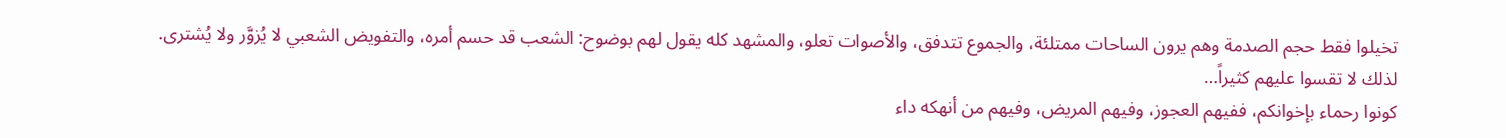تخيلوا فقط حجم الصدمة وهم يرون الساحات ممتلئة، والجموع تتدفق، والأصوات تعلو، والمشهد كله يقول لهم بوضوح: الشعب قد حسم أمره، والتفويض الشعبي لا يُزوَّر ولا يُشترى.
لذلك لا تقسوا عليهم كثيراً…
كونوا رحماء بإخوانكم، ففيهم العجوز، وفيهم المريض، وفيهم من أنهكه داء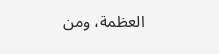العظمة، ومن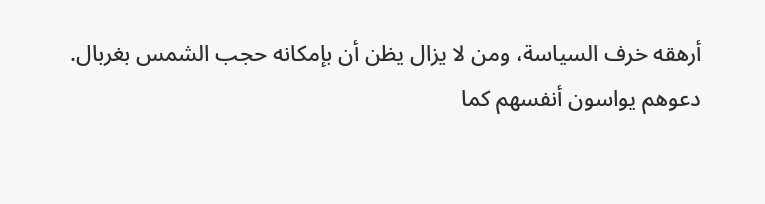أرهقه خرف السياسة، ومن لا يزال يظن أن بإمكانه حجب الشمس بغربال.
دعوهم يواسون أنفسهم كما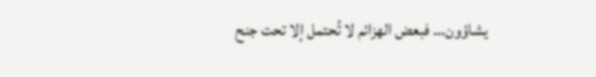يشاؤون… فبعض الهزائم لا تُحتمل إلا تحت جنح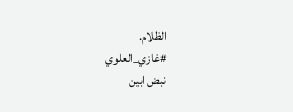الظلام.
#غازي_العلوي
نبض ابين